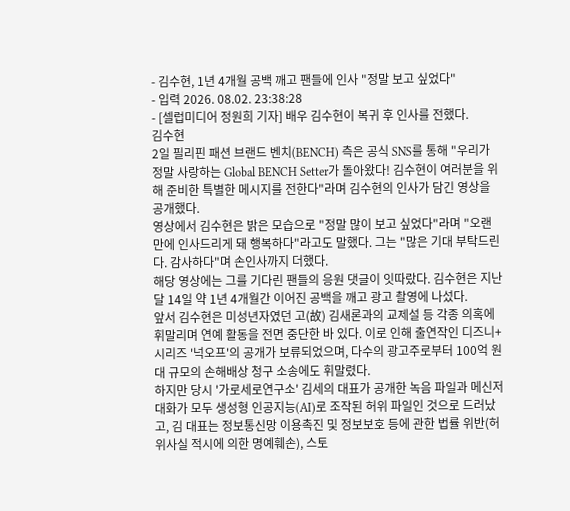- 김수현, 1년 4개월 공백 깨고 팬들에 인사 "정말 보고 싶었다"
- 입력 2026. 08.02. 23:38:28
- [셀럽미디어 정원희 기자] 배우 김수현이 복귀 후 인사를 전했다.
김수현
2일 필리핀 패션 브랜드 벤치(BENCH) 측은 공식 SNS를 통해 "우리가 정말 사랑하는 Global BENCH Setter가 돌아왔다! 김수현이 여러분을 위해 준비한 특별한 메시지를 전한다"라며 김수현의 인사가 담긴 영상을 공개했다.
영상에서 김수현은 밝은 모습으로 "정말 많이 보고 싶었다"라며 "오랜만에 인사드리게 돼 행복하다"라고도 말했다. 그는 "많은 기대 부탁드린다. 감사하다"며 손인사까지 더했다.
해당 영상에는 그를 기다린 팬들의 응원 댓글이 잇따랐다. 김수현은 지난달 14일 약 1년 4개월간 이어진 공백을 깨고 광고 촬영에 나섰다.
앞서 김수현은 미성년자였던 고(故) 김새론과의 교제설 등 각종 의혹에 휘말리며 연예 활동을 전면 중단한 바 있다. 이로 인해 출연작인 디즈니+ 시리즈 '넉오프'의 공개가 보류되었으며, 다수의 광고주로부터 100억 원대 규모의 손해배상 청구 소송에도 휘말렸다.
하지만 당시 '가로세로연구소' 김세의 대표가 공개한 녹음 파일과 메신저 대화가 모두 생성형 인공지능(AI)로 조작된 허위 파일인 것으로 드러났고, 김 대표는 정보통신망 이용촉진 및 정보보호 등에 관한 법률 위반(허위사실 적시에 의한 명예훼손), 스토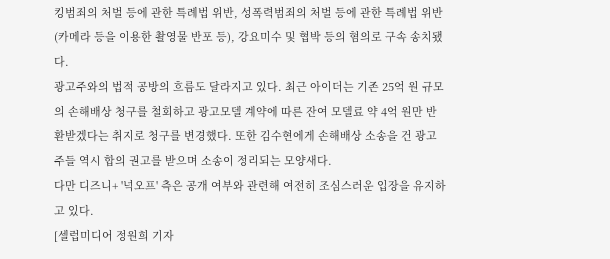킹범죄의 처벌 등에 관한 특례법 위반, 성폭력범죄의 처벌 등에 관한 특례법 위반(카메라 등을 이용한 촬영물 반포 등), 강요미수 및 협박 등의 혐의로 구속 송치됐다.
광고주와의 법적 공방의 흐름도 달라지고 있다. 최근 아이더는 기존 25억 원 규모의 손해배상 청구를 철회하고 광고모델 계약에 따른 잔여 모델료 약 4억 원만 반환받겠다는 취지로 청구를 변경했다. 또한 김수현에게 손해배상 소송을 건 광고주들 역시 합의 권고를 받으며 소송이 정리되는 모양새다.
다만 디즈니+ '넉오프' 측은 공개 여부와 관련해 여전히 조심스러운 입장을 유지하고 있다.
[셀럽미디어 정원희 기자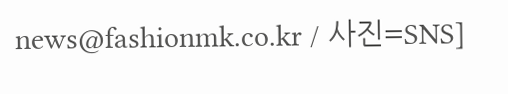news@fashionmk.co.kr / 사진=SNS]